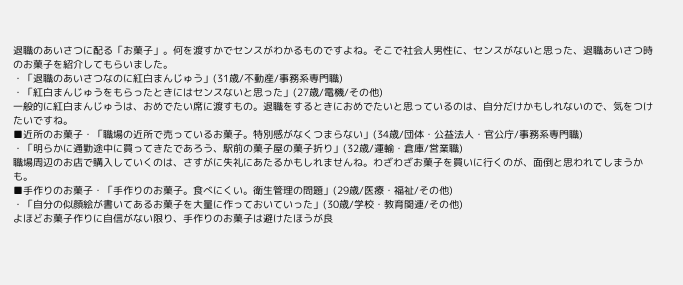退職のあいさつに配る「お菓子」。何を渡すかでセンスがわかるものですよね。そこで社会人男性に、センスがないと思った、退職あいさつ時のお菓子を紹介してもらいました。
・「退職のあいさつなのに紅白まんじゅう」(31歳/不動産/事務系専門職)
・「紅白まんじゅうをもらったときにはセンスないと思った」(27歳/電機/その他)
一般的に紅白まんじゅうは、おめでたい席に渡すもの。退職をするときにおめでたいと思っているのは、自分だけかもしれないので、気をつけたいですね。
■近所のお菓子・「職場の近所で売っているお菓子。特別感がなくつまらない」(34歳/団体・公益法人・官公庁/事務系専門職)
・「明らかに通勤途中に買ってきたであろう、駅前の菓子屋の菓子折り」(32歳/運輸・倉庫/営業職)
職場周辺のお店で購入していくのは、さすがに失礼にあたるかもしれませんね。わざわざお菓子を買いに行くのが、面倒と思われてしまうかも。
■手作りのお菓子・「手作りのお菓子。食べにくい。衛生管理の問題」(29歳/医療・福祉/その他)
・「自分の似顔絵が書いてあるお菓子を大量に作っておいていった」(30歳/学校・教育関連/その他)
よほどお菓子作りに自信がない限り、手作りのお菓子は避けたほうが良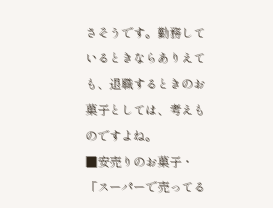さそうです。勤務しているときならありえても、退職するときのお菓子としては、考えものですよね。
■安売りのお菓子・「スーパーで売ってる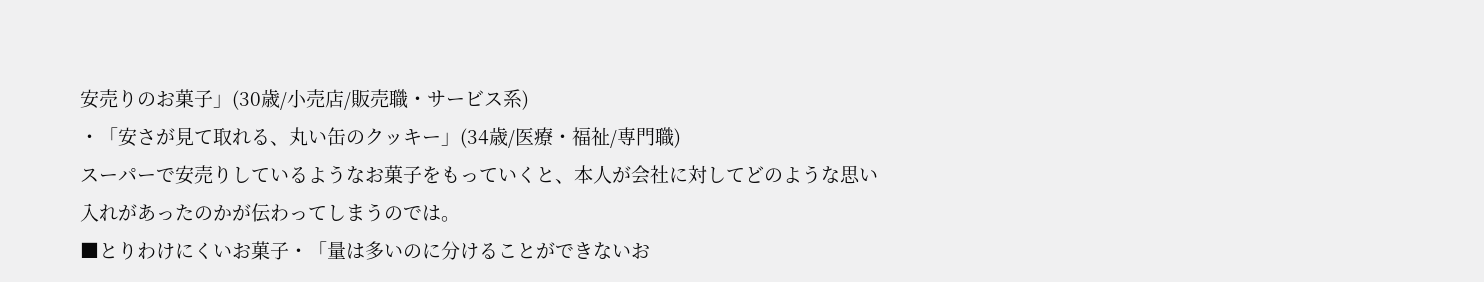安売りのお菓子」(30歳/小売店/販売職・サービス系)
・「安さが見て取れる、丸い缶のクッキー」(34歳/医療・福祉/専門職)
スーパーで安売りしているようなお菓子をもっていくと、本人が会社に対してどのような思い入れがあったのかが伝わってしまうのでは。
■とりわけにくいお菓子・「量は多いのに分けることができないお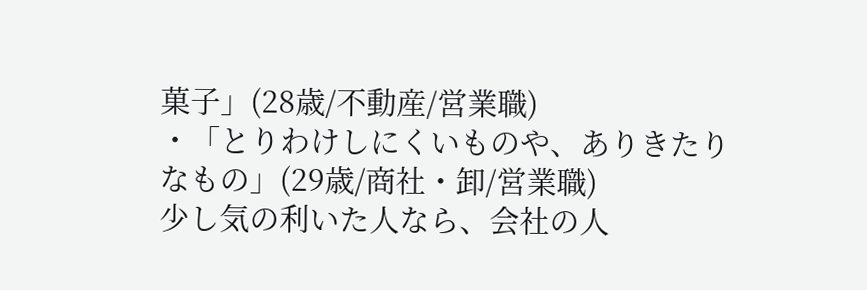菓子」(28歳/不動産/営業職)
・「とりわけしにくいものや、ありきたりなもの」(29歳/商社・卸/営業職)
少し気の利いた人なら、会社の人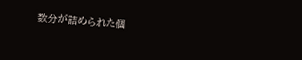数分が詰められた個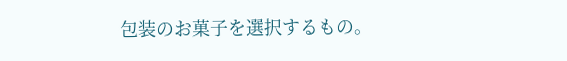包装のお菓子を選択するもの。